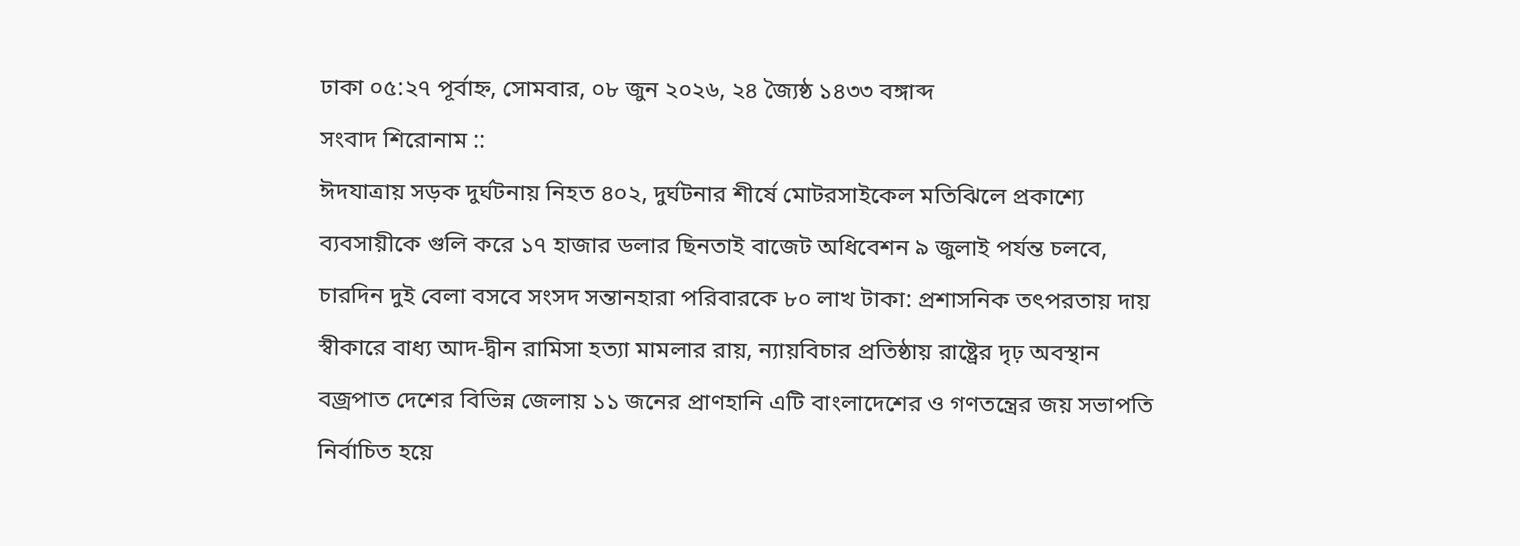ঢাকা ০৫:২৭ পূর্বাহ্ন, সোমবার, ০৮ জুন ২০২৬, ২৪ জ্যৈষ্ঠ ১৪৩৩ বঙ্গাব্দ
সংবাদ শিরোনাম ::
ঈদযাত্রায় সড়ক দুর্ঘটনায় নিহত ৪০২, দুর্ঘটনার শীর্ষে মোটরসাইকেল মতিঝিলে প্রকাশ্যে ব্যবসায়ীকে গুলি করে ১৭ হাজার ডলার ছিনতাই বাজেট অধিবেশন ৯ জুলাই পর্যন্ত চলবে, চারদিন দুই বেলা বসবে সংসদ সন্তানহারা পরিবারকে ৮০ লাখ টাকা: প্রশাসনিক তৎপরতায় দায় স্বীকারে বাধ্য আদ-দ্বীন রামিসা হত্যা মামলার রায়, ন্যায়বিচার প্রতিষ্ঠায় রাষ্ট্রের দৃঢ় অবস্থান বজ্রপাত দেশের বিভিন্ন জেলায় ১১ জনের প্রাণহানি এটি বাংলাদেশের ও গণতন্ত্রের জয় সভাপতি নির্বাচিত হয়ে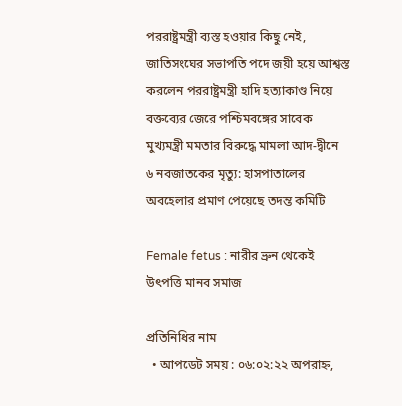পররাষ্ট্রমন্ত্রী ব্যস্ত হওয়ার কিছু নেই, জাতিসংঘের সভাপতি পদে জয়ী হয়ে আশ্বস্ত করলেন পররাষ্ট্রমন্ত্রী হাদি হত্যাকাণ্ড নিয়ে বক্তব্যের জেরে পশ্চিমবঙ্গের সাবেক মুখ্যমন্ত্রী মমতার বিরুদ্ধে মামলা আদ-দ্বীনে  ৬ নবজাতকের মৃত্যু: হাসপাতালের অবহেলার প্রমাণ পেয়েছে তদন্ত কমিটি

Female fetus : নারীর ভ্রুন থেকেই উৎপত্তি মানব সমাজ

প্রতিনিধির নাম
  • আপডেট সময় : ০৬:০২:২২ অপরাহ্ন,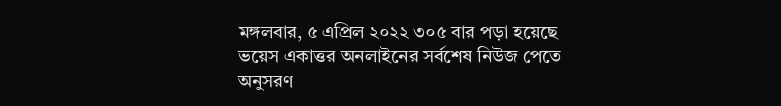মঙ্গলবার, ৫ এপ্রিল ২০২২ ৩০৫ বার পড়া হয়েছে
ভয়েস একাত্তর অনলাইনের সর্বশেষ নিউজ পেতে অনুসরণ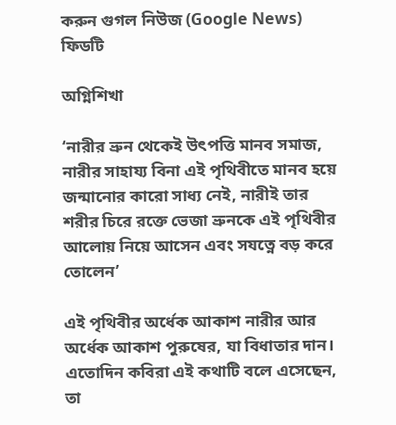করুন গুগল নিউজ (Google News) ফিডটি

অগ্নিশিখা

‘নারীর ভ্রুন থেকেই উৎপত্তি মানব সমাজ,   নারীর সাহায্য বিনা এই পৃথিবীতে মানব হয়ে জন্মানোর কারো সাধ্য নেই, নারীই তার শরীর চিরে রক্তে ভেজা ভ্রুনকে এই পৃথিবীর আলোয় নিয়ে আসেন এবং সযত্নে বড় করে তোলেন’

এই পৃথিবীর অর্ধেক আকাশ নারীর আর অর্ধেক আকাশ পুরুষের, যা বিধাতার দান। এতোদিন কবিরা এই কথাটি বলে এসেছেন, তা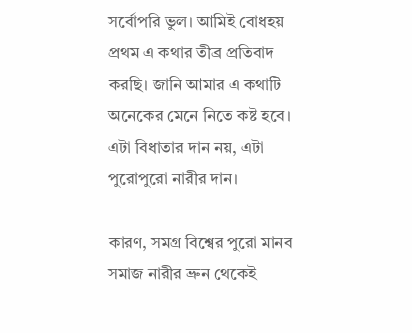সর্বোপরি ভুল। আমিই বোধহয় প্রথম এ কথার তীব্র প্রতিবাদ করছি। জানি আমার এ কথাটি অনেকের মেনে নিতে কষ্ট হবে। এটা বিধাতার দান নয়, এটা পুরোপুরো নারীর দান।

কারণ, সমগ্র বিশ্বের পুরো মানব সমাজ নারীর ভ্রুন থেকেই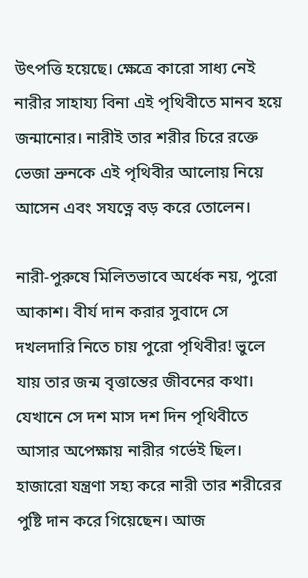উৎপত্তি হয়েছে। ক্ষেত্রে কারো সাধ্য নেই নারীর সাহায্য বিনা এই পৃথিবীতে মানব হয়ে জন্মানোর। নারীই তার শরীর চিরে রক্তে ভেজা ভ্রুনকে এই পৃথিবীর আলোয় নিয়ে আসেন এবং সযত্নে বড় করে তোলেন।

নারী-পুরুষে মিলিতভাবে অর্ধেক নয়, পুরো আকাশ। বীর্য দান করার সুবাদে সে দখলদারি নিতে চায় পুরো পৃথিবীর! ভুলে যায় তার জন্ম বৃত্তান্তের জীবনের কথা। যেখানে সে দশ মাস দশ দিন পৃথিবীতে আসার অপেক্ষায় নারীর গর্ভেই ছিল। হাজারো যন্ত্রণা সহ্য করে নারী তার শরীরের পুষ্টি দান করে গিয়েছেন। আজ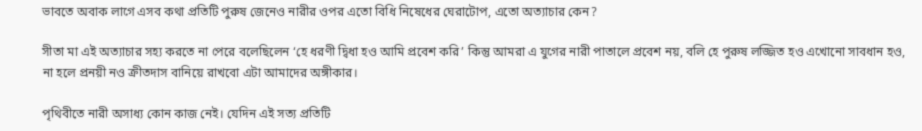ভাবতে অবাক লাগে এসব কথা প্রতিটি পুরুষ জেনেও নারীর ওপর এতো বিধি নিষেধের ঘেরাটোপ, এতো অত্যাচার কেন?

সীতা মা এই অত্যাচার সহ্য করতে না পেরে বলেছিলেন ‘হে ধরণী দ্বিধা হও আমি প্রবেশ করি’ কিন্তু আমরা এ যুগের নারী পাতালে প্রবেশ নয়, বলি হে পুরুষ লজ্জিত হও এখোনো সাবধান হও, না হলে প্রনয়ী নও ক্রীতদাস বানিয়ে রাখবো এটা আমাদের অঙ্গীকার।

পৃথিবীতে নারী অসাধ্য কোন কাজ নেই। যেদিন এই সত্য প্রতিটি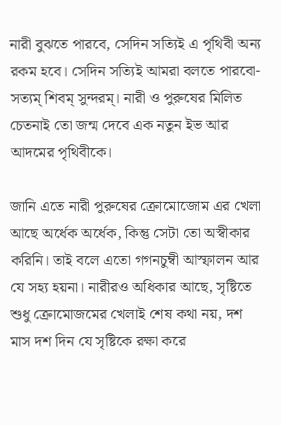নারী বুঝতে পারবে, সেদিন সত্যিই এ পৃথিবী অন্য রকম হবে। সেদিন সত্যিই আমরা বলতে পারবো-সত্যম্ শিবম্ সুন্দরম্। নারী ও পুরুষের মিলিত চেতনাই তো জন্ম দেবে এক নতুন ইভ আর আদমের পৃথিবীকে।

জানি এতে নারী পুরুষের ক্রোমোজোম এর খেলা আছে অর্ধেক অর্ধেক, কিন্তু সেটা তো অস্বীকার করিনি। তাই বলে এতো গগনচুম্বী আস্ফালন আর যে সহ্য হয়না। নারীরও অধিকার আছে, সৃষ্টিতে শুধু ক্রোমোজমের খেলাই শেষ কথা নয়, দশ মাস দশ দিন যে সৃষ্টিকে রক্ষা করে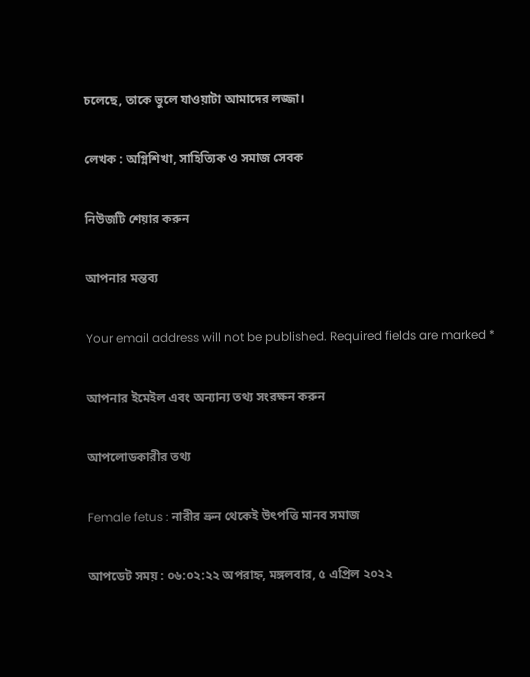চলেছে, তাকে ভুলে যাওয়াটা আমাদের লজ্জা।

লেখক : অগ্নিশিখা, সাহিত্যিক ও সমাজ সেবক

নিউজটি শেয়ার করুন

আপনার মন্তব্য

Your email address will not be published. Required fields are marked *

আপনার ইমেইল এবং অন্যান্য তথ্য সংরক্ষন করুন

আপলোডকারীর তথ্য

Female fetus : নারীর ভ্রুন থেকেই উৎপত্তি মানব সমাজ

আপডেট সময় : ০৬:০২:২২ অপরাহ্ন, মঙ্গলবার, ৫ এপ্রিল ২০২২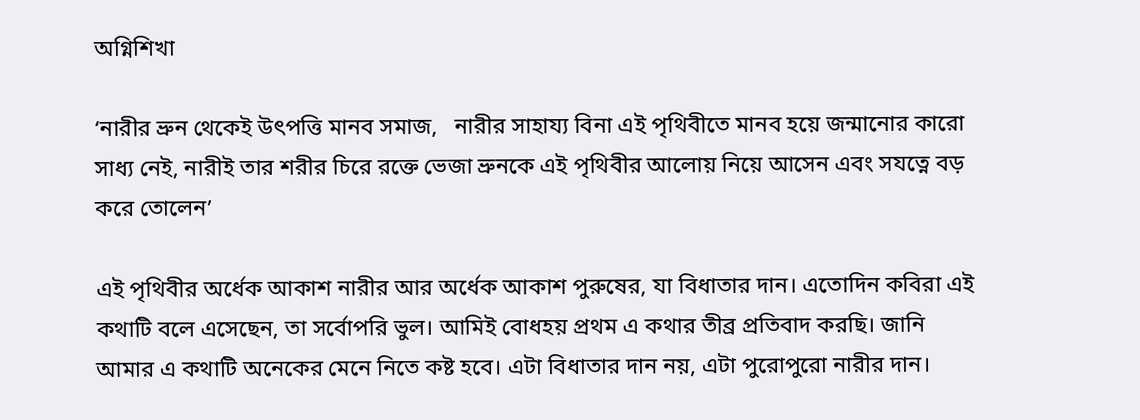অগ্নিশিখা

‘নারীর ভ্রুন থেকেই উৎপত্তি মানব সমাজ,   নারীর সাহায্য বিনা এই পৃথিবীতে মানব হয়ে জন্মানোর কারো সাধ্য নেই, নারীই তার শরীর চিরে রক্তে ভেজা ভ্রুনকে এই পৃথিবীর আলোয় নিয়ে আসেন এবং সযত্নে বড় করে তোলেন’

এই পৃথিবীর অর্ধেক আকাশ নারীর আর অর্ধেক আকাশ পুরুষের, যা বিধাতার দান। এতোদিন কবিরা এই কথাটি বলে এসেছেন, তা সর্বোপরি ভুল। আমিই বোধহয় প্রথম এ কথার তীব্র প্রতিবাদ করছি। জানি আমার এ কথাটি অনেকের মেনে নিতে কষ্ট হবে। এটা বিধাতার দান নয়, এটা পুরোপুরো নারীর দান।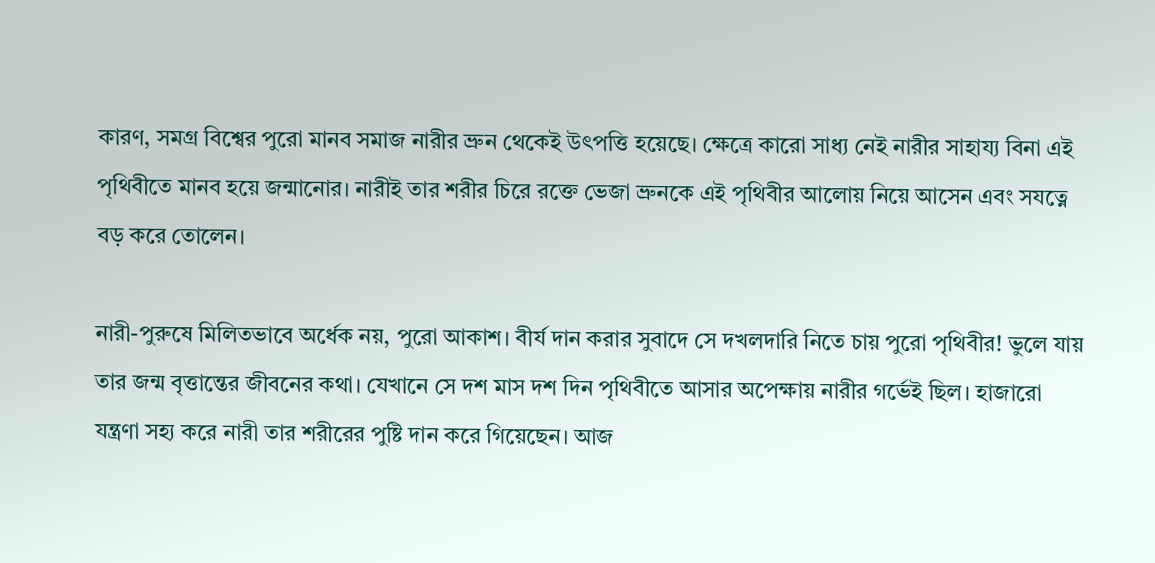কারণ, সমগ্র বিশ্বের পুরো মানব সমাজ নারীর ভ্রুন থেকেই উৎপত্তি হয়েছে। ক্ষেত্রে কারো সাধ্য নেই নারীর সাহায্য বিনা এই পৃথিবীতে মানব হয়ে জন্মানোর। নারীই তার শরীর চিরে রক্তে ভেজা ভ্রুনকে এই পৃথিবীর আলোয় নিয়ে আসেন এবং সযত্নে বড় করে তোলেন।

নারী-পুরুষে মিলিতভাবে অর্ধেক নয়, পুরো আকাশ। বীর্য দান করার সুবাদে সে দখলদারি নিতে চায় পুরো পৃথিবীর! ভুলে যায় তার জন্ম বৃত্তান্তের জীবনের কথা। যেখানে সে দশ মাস দশ দিন পৃথিবীতে আসার অপেক্ষায় নারীর গর্ভেই ছিল। হাজারো যন্ত্রণা সহ্য করে নারী তার শরীরের পুষ্টি দান করে গিয়েছেন। আজ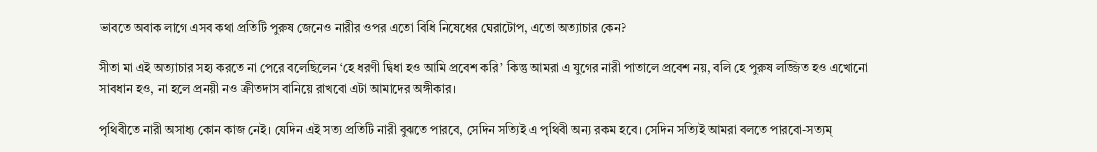ভাবতে অবাক লাগে এসব কথা প্রতিটি পুরুষ জেনেও নারীর ওপর এতো বিধি নিষেধের ঘেরাটোপ, এতো অত্যাচার কেন?

সীতা মা এই অত্যাচার সহ্য করতে না পেরে বলেছিলেন ‘হে ধরণী দ্বিধা হও আমি প্রবেশ করি’ কিন্তু আমরা এ যুগের নারী পাতালে প্রবেশ নয়, বলি হে পুরুষ লজ্জিত হও এখোনো সাবধান হও, না হলে প্রনয়ী নও ক্রীতদাস বানিয়ে রাখবো এটা আমাদের অঙ্গীকার।

পৃথিবীতে নারী অসাধ্য কোন কাজ নেই। যেদিন এই সত্য প্রতিটি নারী বুঝতে পারবে, সেদিন সত্যিই এ পৃথিবী অন্য রকম হবে। সেদিন সত্যিই আমরা বলতে পারবো-সত্যম্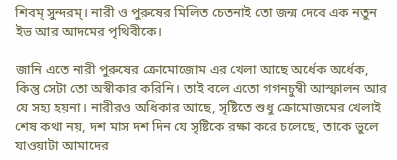শিবম্ সুন্দরম্। নারী ও পুরুষের মিলিত চেতনাই তো জন্ম দেবে এক নতুন ইভ আর আদমের পৃথিবীকে।

জানি এতে নারী পুরুষের ক্রোমোজোম এর খেলা আছে অর্ধেক অর্ধেক, কিন্তু সেটা তো অস্বীকার করিনি। তাই বলে এতো গগনচুম্বী আস্ফালন আর যে সহ্য হয়না। নারীরও অধিকার আছে, সৃষ্টিতে শুধু ক্রোমোজমের খেলাই শেষ কথা নয়, দশ মাস দশ দিন যে সৃষ্টিকে রক্ষা করে চলেছে, তাকে ভুলে যাওয়াটা আমাদের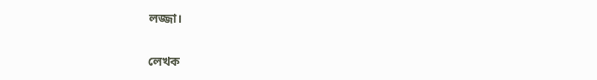লজ্জা।

লেখক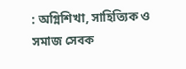: অগ্নিশিখা, সাহিত্যিক ও সমাজ সেবক